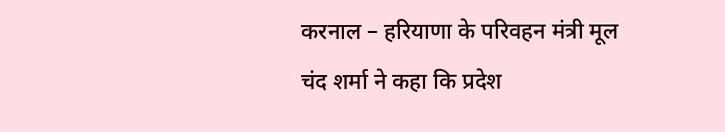करनाल – हरियाणा के परिवहन मंत्री मूल चंद शर्मा ने कहा कि प्रदेश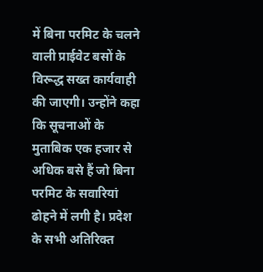में बिना परमिट के चलने वाली प्राईवेट बसों के विरूद्ध सख्त कार्यवाही की जाएगी। उन्होंने कहा कि सूचनाओं के मुताबिक एक हजार से अधिक बसे हैं जो बिना परमिट के सवारियां ढोहने में लगी है। प्रदेश के सभी अतिरिक्त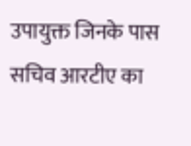उपायुक्त जिनके पास सचिव आरटीए का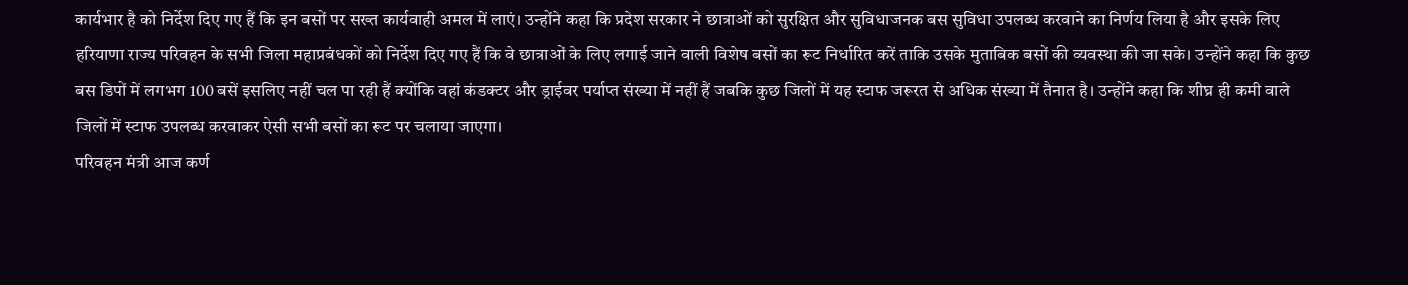कार्यभार है को निर्देश दिए गए हैं कि इन बसों पर सख्त कार्यवाही अमल में लाएं। उन्होंने कहा कि प्रदेश सरकार ने छात्राओं को सुरक्षित और सुविधाजनक बस सुविधा उपलब्ध करवाने का निर्णय लिया है और इसके लिए हरियाणा राज्य परिवहन के सभी जिला महाप्रबंधकों को निर्देश दिए गए हैं कि वे छात्राओं के लिए लगाई जाने वाली विशेष बसों का रूट निर्धारित करें ताकि उसके मुताबिक बसों की व्यवस्था की जा सके। उन्होंने कहा कि कुछ बस डिपों में लगभग 100 बसें इसलिए नहीं चल पा रही हैं क्योंकि वहां कंडक्टर और ड्राईवर पर्याप्त संख्या में नहीं हैं जबकि कुछ जिलों में यह स्टाफ जरूरत से अधिक संख्या में तैनात है। उन्होंने कहा कि शीघ्र ही कमी वाले जिलों में स्टाफ उपलब्ध करवाकर ऐसी सभी बसों का रूट पर चलाया जाएगा।
परिवहन मंत्री आज कर्ण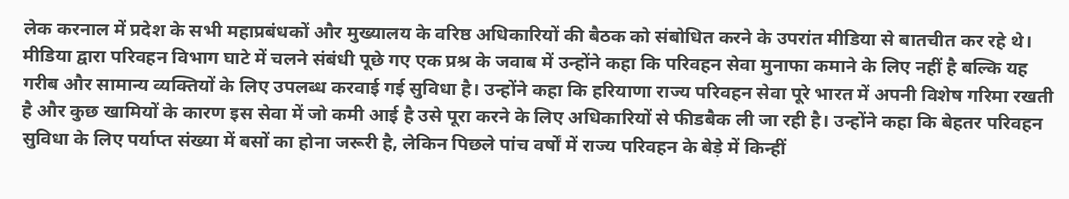लेक करनाल में प्रदेश के सभी महाप्रबंधकों और मुख्यालय के वरिष्ठ अधिकारियों की बैठक को संबोधित करने के उपरांत मीडिया से बातचीत कर रहे थे। मीडिया द्वारा परिवहन विभाग घाटे में चलने संबंधी पूछे गए एक प्रश्र के जवाब में उन्होंने कहा कि परिवहन सेवा मुनाफा कमाने के लिए नहीं है बल्कि यह गरीब और सामान्य व्यक्तियों के लिए उपलब्ध करवाई गई सुविधा है। उन्होंने कहा कि हरियाणा राज्य परिवहन सेवा पूरे भारत में अपनी विशेष गरिमा रखती है और कुछ खामियों के कारण इस सेवा में जो कमी आई है उसे पूरा करने के लिए अधिकारियों से फीडबैक ली जा रही है। उन्होंने कहा कि बेहतर परिवहन सुविधा के लिए पर्याप्त संख्या में बसों का होना जरूरी है, लेकिन पिछले पांच वर्षों में राज्य परिवहन के बेड़े में किन्हीं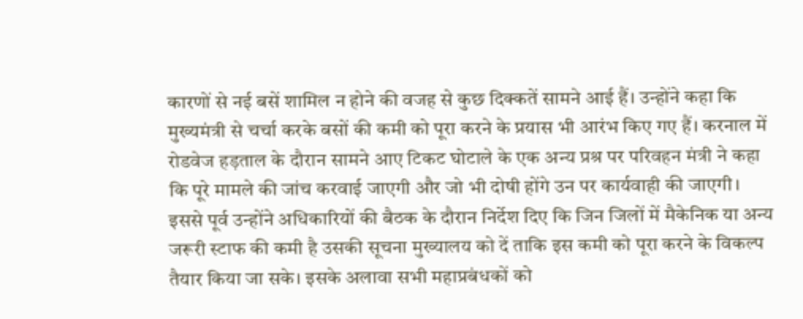कारणों से नई बसें शामिल न होने की वजह से कुछ दिक्कतें सामने आई हैं। उन्होंने कहा कि मुख्यमंत्री से चर्चा करके बसों की कमी को पूरा करने के प्रयास भी आरंभ किए गए हैं। करनाल में रोडवेज हड़ताल के दौरान सामने आए टिकट घोटाले के एक अन्य प्रश्र पर परिवहन मंत्री ने कहा कि पूरे मामले की जांच करवाई जाएगी और जो भी दोषी होंगे उन पर कार्यवाही की जाएगी।
इससे पूर्व उन्होंने अधिकारियों की बैठक के दौरान निर्देश दिए कि जिन जिलों में मैकेनिक या अन्य जरूरी स्टाफ की कमी है उसकी सूचना मुख्यालय को दें ताकि इस कमी को पूरा करने के विकल्प तैयार किया जा सके। इसके अलावा सभी महाप्रबंधकों को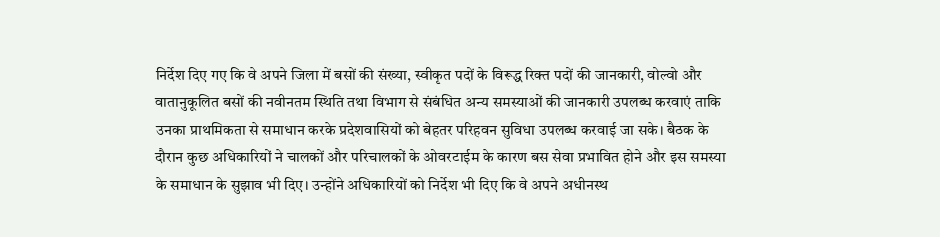निर्देश दिए गए कि वे अपने जिला में बसों की संख्या, स्वीकृत पदों के विरूद्ध रिक्त पदों की जानकारी, वोल्वो और वातानुकूलित बसों की नवीनतम स्थिति तथा विभाग से संबंधित अन्य समस्याओं की जानकारी उपलब्ध करवाएं ताकि उनका प्राथमिकता से समाधान करके प्रदेशवासियों को बेहतर परिहवन सुविधा उपलब्ध करवाई जा सके। बैठक के दौरान कुछ अधिकारियों ने चालकों और परिचालकों के ओवरटाईम के कारण बस सेवा प्रभावित होने और इस समस्या के समाधान के सुझाव भी दिए। उन्होंने अधिकारियों को निर्देश भी दिए कि वे अपने अधीनस्थ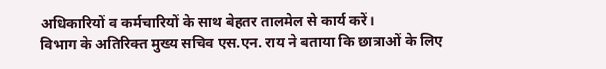अधिकारियों व कर्मचारियों के साथ बेहतर तालमेल से कार्य करें।
विभाग के अतिरिक्त मुख्य सचिव एस.एन. राय ने बताया कि छात्राओं के लिए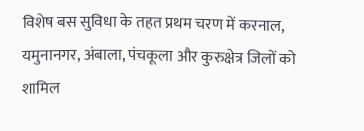विशेष बस सुविधा के तहत प्रथम चरण में करनाल, यमुनानगर, अंबाला, पंचकूला और कुरुक्षेत्र जिलों को शामिल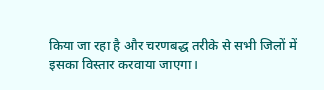किया जा रहा है और चरणबद्ध तरीके से सभी जिलों में इसका विस्तार करवाया जाएगा।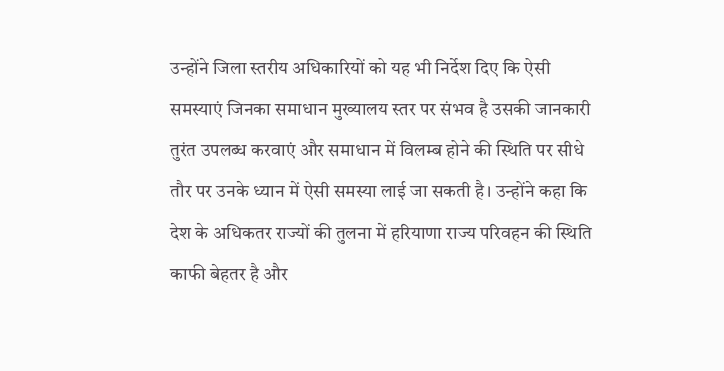उन्होंने जिला स्तरीय अधिकारियों को यह भी निर्देश दिए कि ऐसी समस्याएं जिनका समाधान मुख्यालय स्तर पर संभव है उसकी जानकारी तुरंत उपलब्ध करवाएं और समाधान में विलम्ब होने की स्थिति पर सीधे तौर पर उनके ध्यान में ऐसी समस्या लाई जा सकती है। उन्होंने कहा कि देश के अधिकतर राज्यों की तुलना में हरियाणा राज्य परिवहन की स्थिति काफी बेहतर है और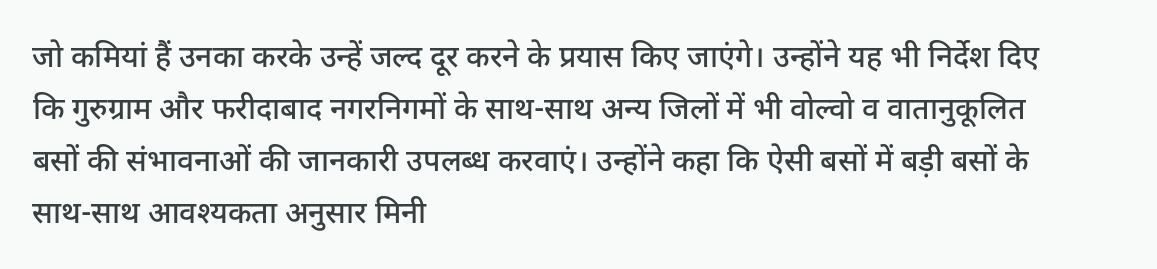जो कमियां हैं उनका करके उन्हें जल्द दूर करने के प्रयास किए जाएंगे। उन्होंने यह भी निर्देश दिए कि गुरुग्राम और फरीदाबाद नगरनिगमों के साथ-साथ अन्य जिलों में भी वोल्वो व वातानुकूलित बसों की संभावनाओं की जानकारी उपलब्ध करवाएं। उन्होंने कहा कि ऐसी बसों में बड़ी बसों के साथ-साथ आवश्यकता अनुसार मिनी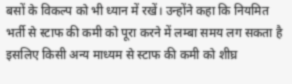बसों के विकल्प को भी ध्यान में रखें। उन्होंने कहा कि नियमित भर्ती से स्टाफ की कमी को पूरा करने में लम्बा समय लग सकता है इसलिए किसी अन्य माध्यम से स्टाफ की कमी को शीघ्र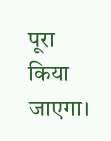पूरा किया जाएगा।